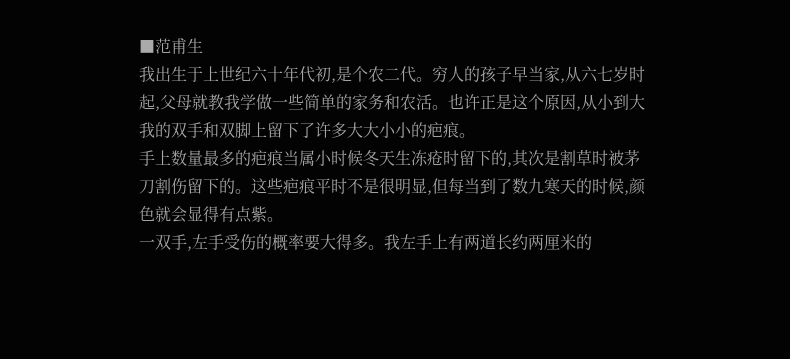■范甫生
我出生于上世纪六十年代初,是个农二代。穷人的孩子早当家,从六七岁时起,父母就教我学做一些简单的家务和农活。也许正是这个原因,从小到大我的双手和双脚上留下了许多大大小小的疤痕。
手上数量最多的疤痕当属小时候冬天生冻疮时留下的,其次是割草时被茅刀割伤留下的。这些疤痕平时不是很明显,但每当到了数九寒天的时候,颜色就会显得有点紫。
一双手,左手受伤的概率要大得多。我左手上有两道长约两厘米的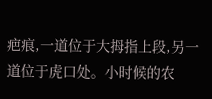疤痕,一道位于大拇指上段,另一道位于虎口处。小时候的农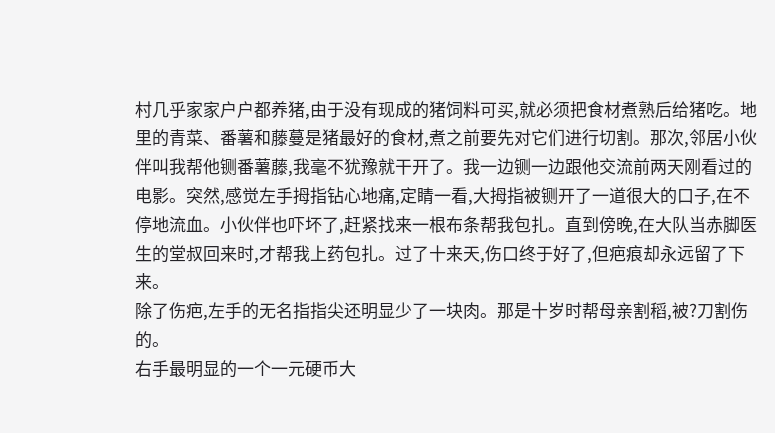村几乎家家户户都养猪,由于没有现成的猪饲料可买,就必须把食材煮熟后给猪吃。地里的青菜、番薯和藤蔓是猪最好的食材,煮之前要先对它们进行切割。那次,邻居小伙伴叫我帮他铡番薯藤,我毫不犹豫就干开了。我一边铡一边跟他交流前两天刚看过的电影。突然,感觉左手拇指钻心地痛,定睛一看,大拇指被铡开了一道很大的口子,在不停地流血。小伙伴也吓坏了,赶紧找来一根布条帮我包扎。直到傍晚,在大队当赤脚医生的堂叔回来时,才帮我上药包扎。过了十来天,伤口终于好了,但疤痕却永远留了下来。
除了伤疤,左手的无名指指尖还明显少了一块肉。那是十岁时帮母亲割稻,被?刀割伤的。
右手最明显的一个一元硬币大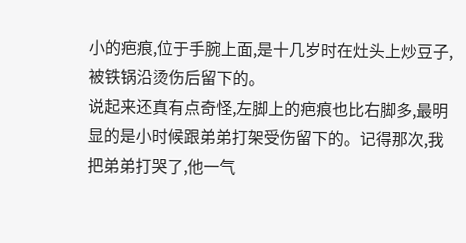小的疤痕,位于手腕上面,是十几岁时在灶头上炒豆子,被铁锅沿烫伤后留下的。
说起来还真有点奇怪,左脚上的疤痕也比右脚多,最明显的是小时候跟弟弟打架受伤留下的。记得那次,我把弟弟打哭了,他一气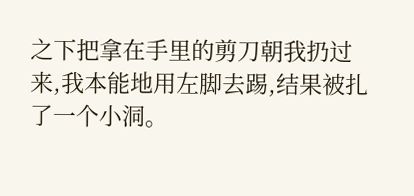之下把拿在手里的剪刀朝我扔过来,我本能地用左脚去踢,结果被扎了一个小洞。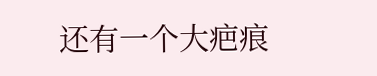还有一个大疤痕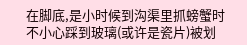在脚底,是小时候到沟渠里抓螃蟹时不小心踩到玻璃(或许是瓷片)被划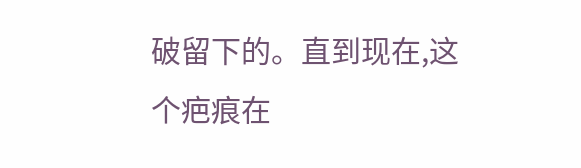破留下的。直到现在,这个疤痕在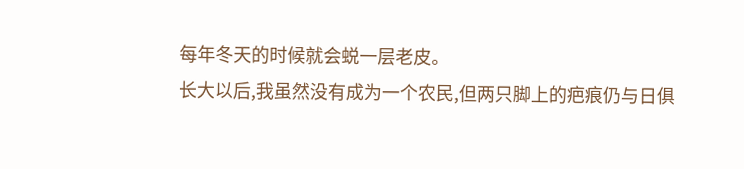每年冬天的时候就会蜕一层老皮。
长大以后,我虽然没有成为一个农民,但两只脚上的疤痕仍与日俱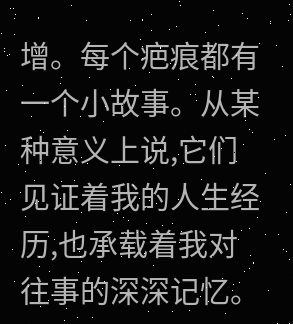增。每个疤痕都有一个小故事。从某种意义上说,它们见证着我的人生经历,也承载着我对往事的深深记忆。